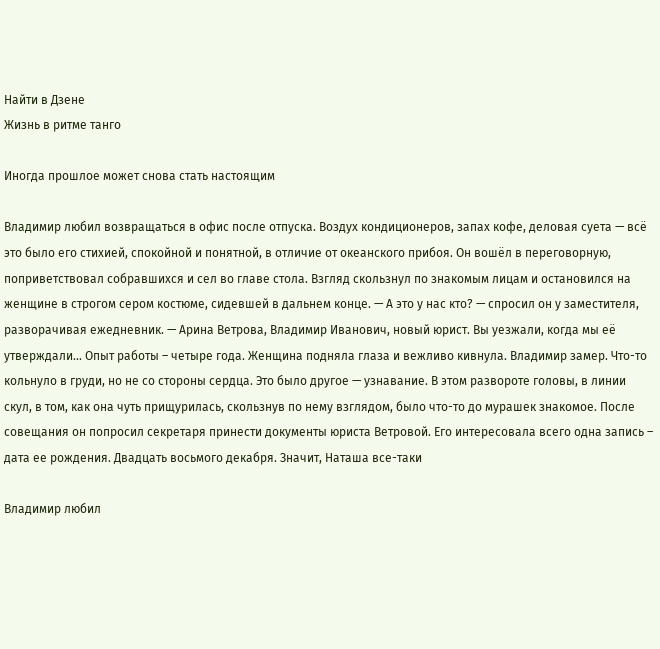Найти в Дзене
Жизнь в ритме танго

Иногда прошлое может снова стать настоящим

Владимир любил возвращаться в офис после отпуска. Воздух кондиционеров, запах кофе, деловая суета — всё это было его стихией, спокойной и понятной, в отличие от океанского прибоя. Он вошёл в переговорную, поприветствовал собравшихся и сел во главе стола. Взгляд скользнул по знакомым лицам и остановился на женщине в строгом сером костюме, сидевшей в дальнем конце. — А это у нас кто? — спросил он у заместителя, разворачивая ежедневник. — Арина Ветрова, Владимир Иванович, новый юрист. Вы уезжали, когда мы её утверждали... Опыт работы – четыре года. Женщина подняла глаза и вежливо кивнула. Владимир замер. Что-то кольнуло в груди, но не со стороны сердца. Это было другое — узнавание. В этом развороте головы, в линии скул, в том, как она чуть прищурилась, скользнув по нему взглядом, было что-то до мурашек знакомое. После совещания он попросил секретаря принести документы юриста Ветровой. Его интересовала всего одна запись – дата ее рождения. Двадцать восьмого декабря. Значит, Наташа все-таки

Владимир любил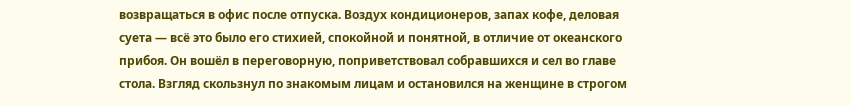возвращаться в офис после отпуска. Воздух кондиционеров, запах кофе, деловая суета — всё это было его стихией, спокойной и понятной, в отличие от океанского прибоя. Он вошёл в переговорную, поприветствовал собравшихся и сел во главе стола. Взгляд скользнул по знакомым лицам и остановился на женщине в строгом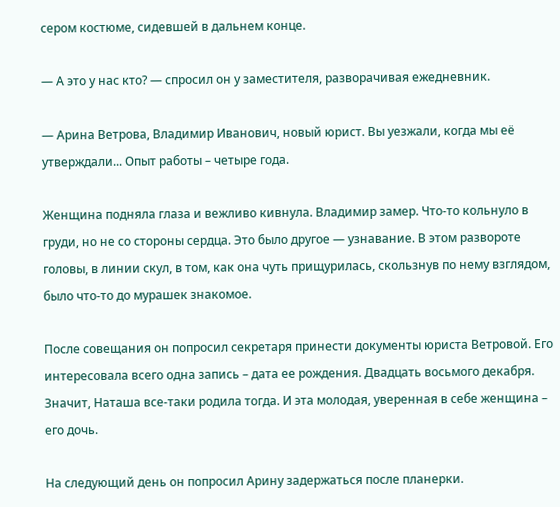сером костюме, сидевшей в дальнем конце.

— А это у нас кто? — спросил он у заместителя, разворачивая ежедневник.

— Арина Ветрова, Владимир Иванович, новый юрист. Вы уезжали, когда мы её утверждали... Опыт работы – четыре года.

Женщина подняла глаза и вежливо кивнула. Владимир замер. Что-то кольнуло в груди, но не со стороны сердца. Это было другое — узнавание. В этом развороте головы, в линии скул, в том, как она чуть прищурилась, скользнув по нему взглядом, было что-то до мурашек знакомое.

После совещания он попросил секретаря принести документы юриста Ветровой. Его интересовала всего одна запись – дата ее рождения. Двадцать восьмого декабря. Значит, Наташа все-таки родила тогда. И эта молодая, уверенная в себе женщина – его дочь.

На следующий день он попросил Арину задержаться после планерки.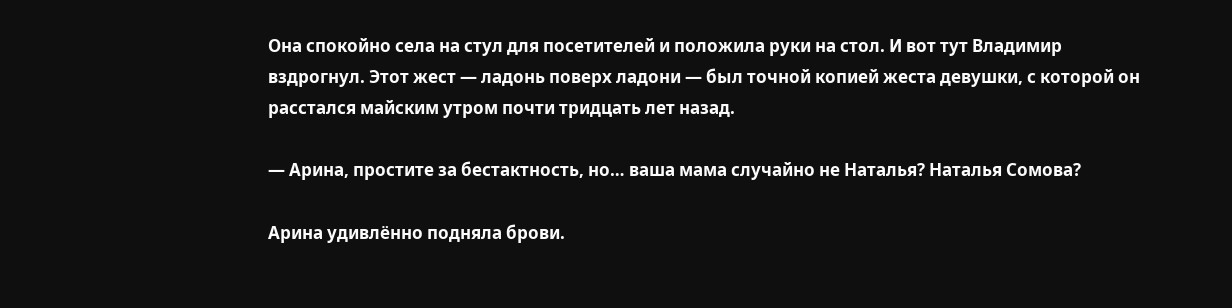Она спокойно села на стул для посетителей и положила руки на стол. И вот тут Владимир вздрогнул. Этот жест — ладонь поверх ладони — был точной копией жеста девушки, с которой он расстался майским утром почти тридцать лет назад.

— Арина, простите за бестактность, но… ваша мама случайно не Наталья? Наталья Сомова?

Арина удивлённо подняла брови.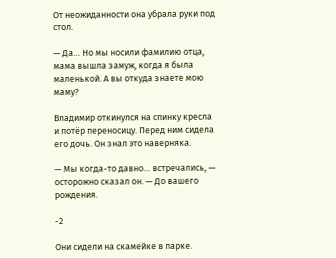От неожиданности она убрала руки под стол.

— Да… Но мы носили фамилию отца, мама вышла замуж, когда я была маленькой. А вы откуда знаете мою маму?

Владимир откинулся на спинку кресла и потёр переносицу. Перед ним сидела его дочь. Он знал это наверняка.

— Мы когда-то давно… встречались, — осторожно сказал он. — До вашего рождения.

-2

Они сидели на скамейке в парке.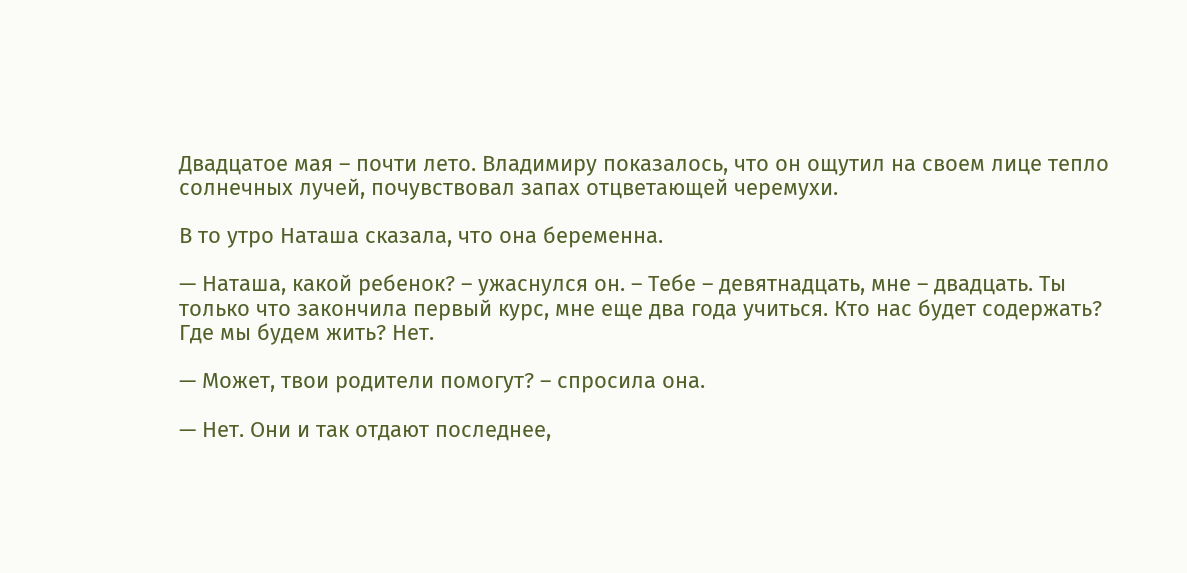Двадцатое мая – почти лето. Владимиру показалось, что он ощутил на своем лице тепло солнечных лучей, почувствовал запах отцветающей черемухи.

В то утро Наташа сказала, что она беременна.

— Наташа, какой ребенок? – ужаснулся он. – Тебе – девятнадцать, мне – двадцать. Ты только что закончила первый курс, мне еще два года учиться. Кто нас будет содержать? Где мы будем жить? Нет.

— Может, твои родители помогут? – спросила она.

— Нет. Они и так отдают последнее,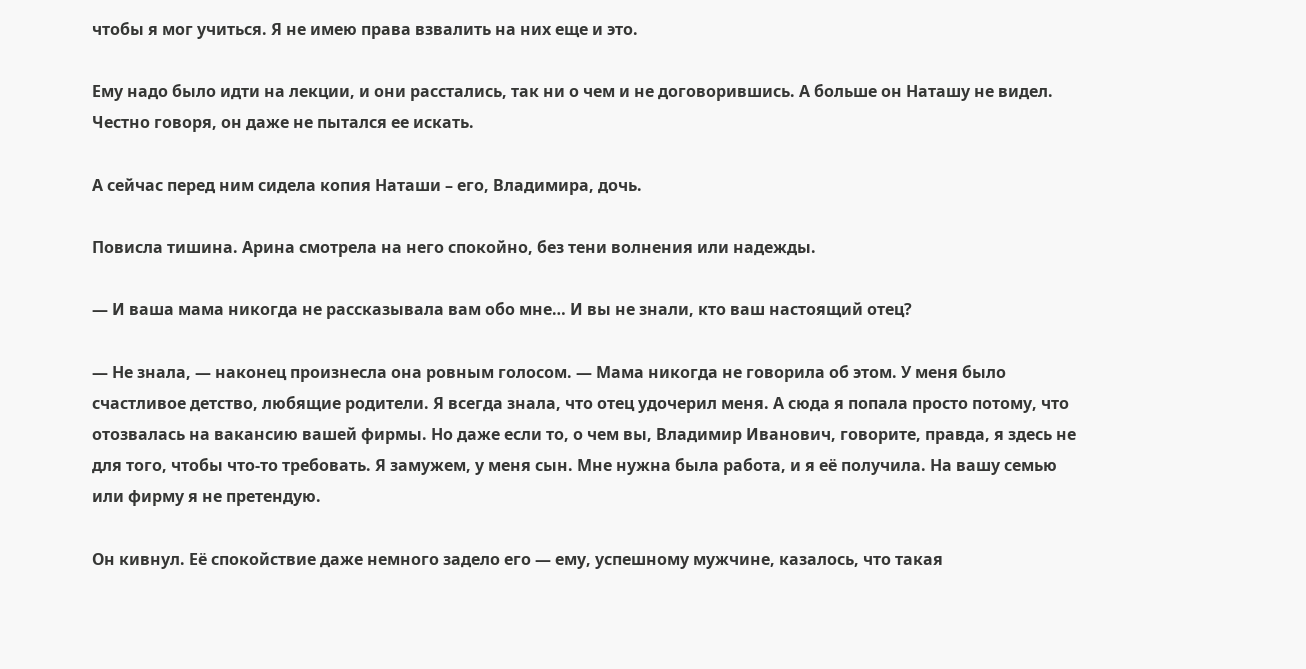чтобы я мог учиться. Я не имею права взвалить на них еще и это.

Ему надо было идти на лекции, и они расстались, так ни о чем и не договорившись. А больше он Наташу не видел. Честно говоря, он даже не пытался ее искать.

А сейчас перед ним сидела копия Наташи – его, Владимира, дочь.

Повисла тишина. Арина смотрела на него спокойно, без тени волнения или надежды.

— И ваша мама никогда не рассказывала вам обо мне… И вы не знали, кто ваш настоящий отец?

— Не знала, — наконец произнесла она ровным голосом. — Мама никогда не говорила об этом. У меня было счастливое детство, любящие родители. Я всегда знала, что отец удочерил меня. А сюда я попала просто потому, что отозвалась на вакансию вашей фирмы. Но даже если то, о чем вы, Владимир Иванович, говорите, правда, я здесь не для того, чтобы что-то требовать. Я замужем, у меня сын. Мне нужна была работа, и я её получила. На вашу семью или фирму я не претендую.

Он кивнул. Её спокойствие даже немного задело его — ему, успешному мужчине, казалось, что такая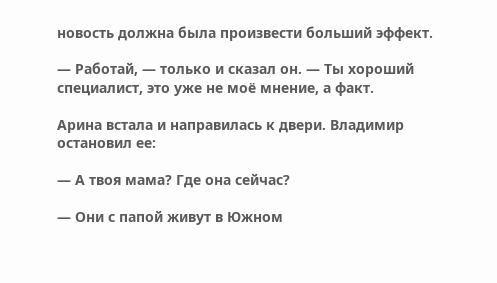новость должна была произвести больший эффект.

— Работай, — только и сказал он. — Ты хороший специалист, это уже не моё мнение, а факт.

Арина встала и направилась к двери. Владимир остановил ее:

— А твоя мама? Где она сейчас?

— Они с папой живут в Южном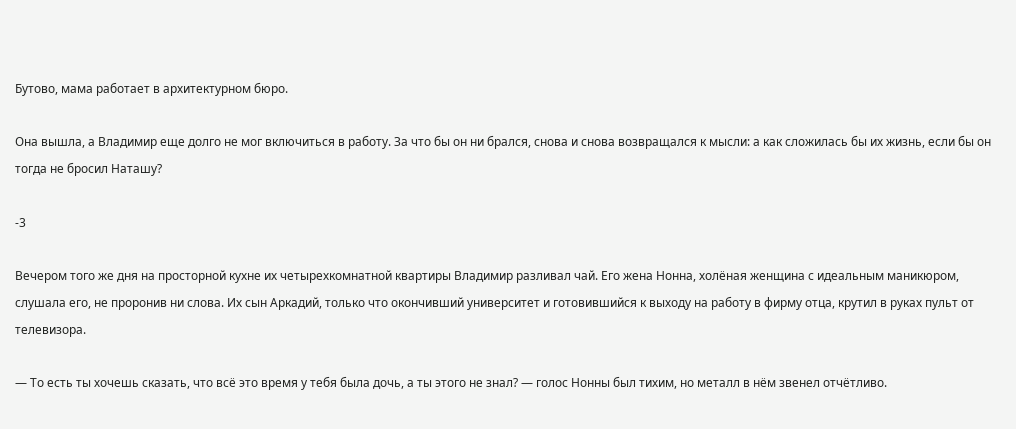Бутово, мама работает в архитектурном бюро.

Она вышла, а Владимир еще долго не мог включиться в работу. За что бы он ни брался, снова и снова возвращался к мысли: а как сложилась бы их жизнь, если бы он тогда не бросил Наташу?

-3

Вечером того же дня на просторной кухне их четырехкомнатной квартиры Владимир разливал чай. Его жена Нонна, холёная женщина с идеальным маникюром, слушала его, не проронив ни слова. Их сын Аркадий, только что окончивший университет и готовившийся к выходу на работу в фирму отца, крутил в руках пульт от телевизора.

— То есть ты хочешь сказать, что всё это время у тебя была дочь, а ты этого не знал? — голос Нонны был тихим, но металл в нём звенел отчётливо.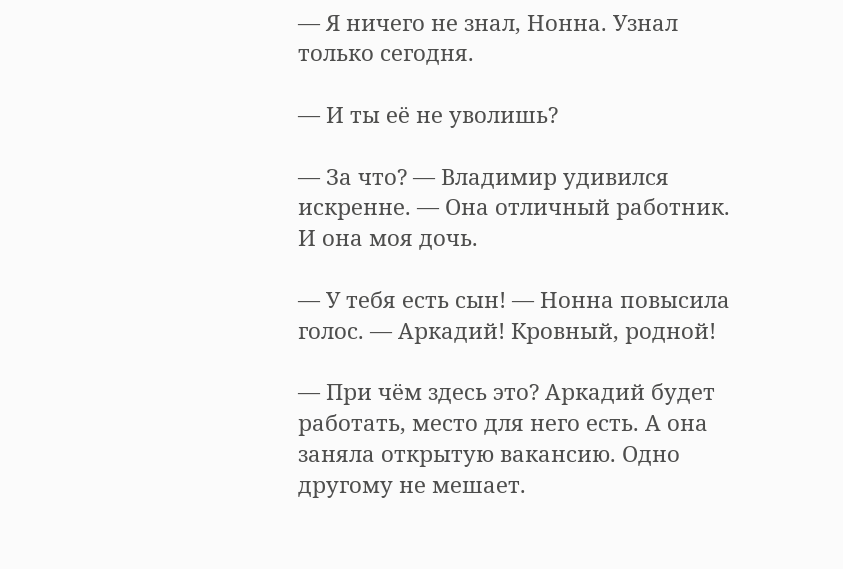— Я ничего не знал, Нонна. Узнал только сегодня.

— И ты её не уволишь?

— За что? — Владимир удивился искренне. — Она отличный работник. И она моя дочь.

— У тебя есть сын! — Нонна повысила голос. — Аркадий! Кровный, родной!

— При чём здесь это? Аркадий будет работать, место для него есть. А она заняла открытую вакансию. Одно другому не мешает.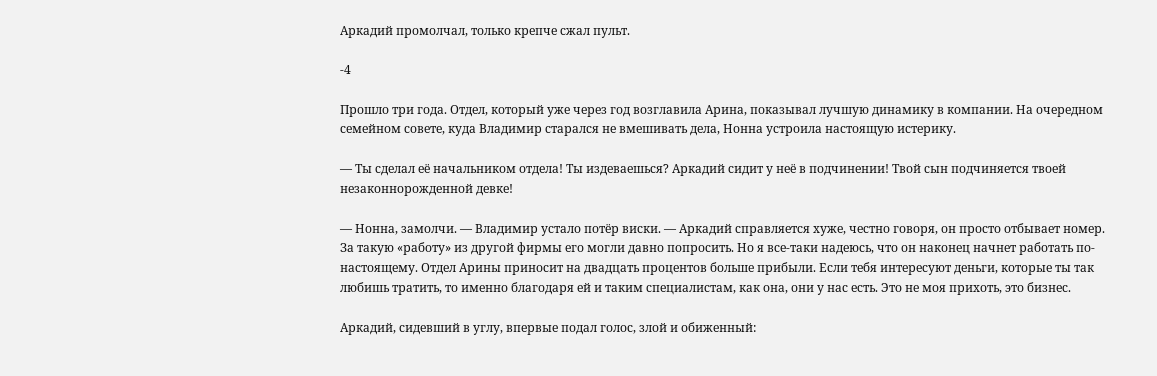Аркадий промолчал, только крепче сжал пульт.

-4

Прошло три года. Отдел, который уже через год возглавила Арина, показывал лучшую динамику в компании. На очередном семейном совете, куда Владимир старался не вмешивать дела, Нонна устроила настоящую истерику.

— Ты сделал её начальником отдела! Ты издеваешься? Аркадий сидит у неё в подчинении! Твой сын подчиняется твоей незаконнорожденной девке!

— Нонна, замолчи. — Владимир устало потёр виски. — Аркадий справляется хуже, честно говоря, он просто отбывает номер. За такую «работу» из другой фирмы его могли давно попросить. Но я все-таки надеюсь, что он наконец начнет работать по-настоящему. Отдел Арины приносит на двадцать процентов больше прибыли. Если тебя интересуют деньги, которые ты так любишь тратить, то именно благодаря ей и таким специалистам, как она, они у нас есть. Это не моя прихоть, это бизнес.

Аркадий, сидевший в углу, впервые подал голос, злой и обиженный: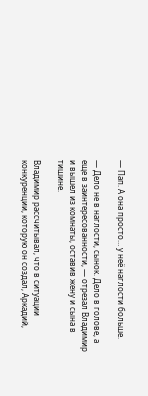— Пап. А она просто… у неё наглости больше.

— Дело не в наглости, сынок. Дело в голове, а еще в заинтересованности, — отрезал Владимир и вышел из комнаты, оставив жену и сына в тишине.

Владимир рассчитывал, что в ситуации конкуренции, которую он создал, Аркадий,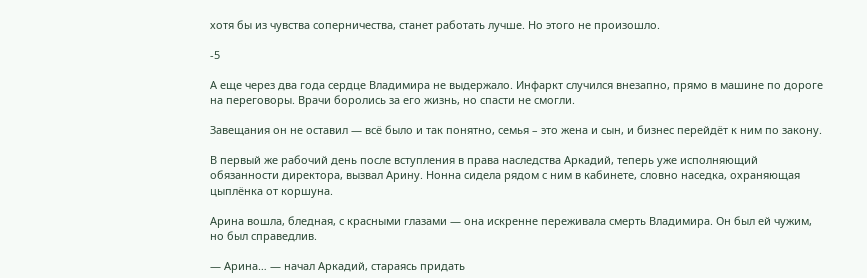хотя бы из чувства соперничества, станет работать лучше. Но этого не произошло.

-5

А еще через два года сердце Владимира не выдержало. Инфаркт случился внезапно, прямо в машине по дороге на переговоры. Врачи боролись за его жизнь, но спасти не смогли.

Завещания он не оставил — всё было и так понятно, семья – это жена и сын, и бизнес перейдёт к ним по закону.

В первый же рабочий день после вступления в права наследства Аркадий, теперь уже исполняющий обязанности директора, вызвал Арину. Нонна сидела рядом с ним в кабинете, словно наседка, охраняющая цыплёнка от коршуна.

Арина вошла, бледная, с красными глазами — она искренне переживала смерть Владимира. Он был ей чужим, но был справедлив.

— Арина… — начал Аркадий, стараясь придать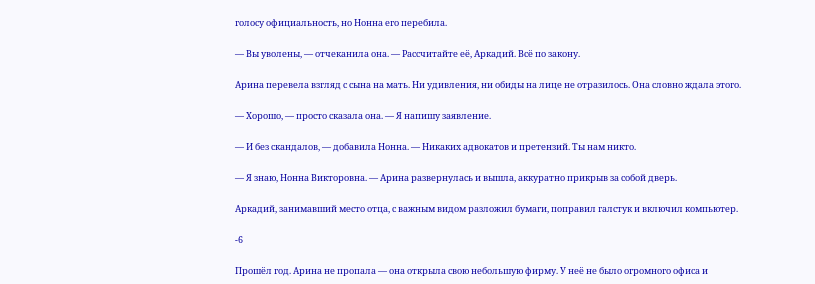голосу официальность, но Нонна его перебила.

— Вы уволены, — отчеканила она. — Рассчитайте её, Аркадий. Всё по закону.

Арина перевела взгляд с сына на мать. Ни удивления, ни обиды на лице не отразилось. Она словно ждала этого.

— Хорошо, — просто сказала она. — Я напишу заявление.

— И без скандалов, — добавила Нонна. — Никаких адвокатов и претензий. Ты нам никто.

— Я знаю, Нонна Викторовна. — Арина развернулась и вышла, аккуратно прикрыв за собой дверь.

Аркадий, занимавший место отца, с важным видом разложил бумаги, поправил галстук и включил компьютер.

-6

Прошёл год. Арина не пропала — она открыла свою небольшую фирму. У неё не было огромного офиса и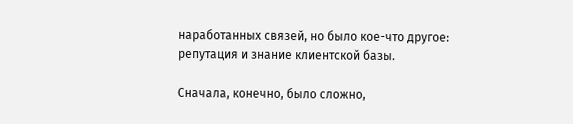наработанных связей, но было кое-что другое: репутация и знание клиентской базы.

Сначала, конечно, было сложно,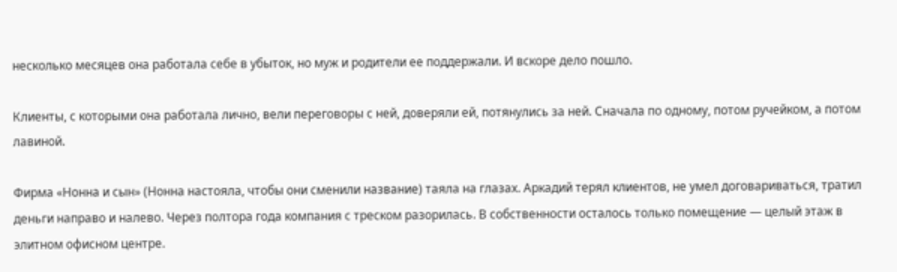несколько месяцев она работала себе в убыток, но муж и родители ее поддержали. И вскоре дело пошло.

Клиенты, с которыми она работала лично, вели переговоры с ней, доверяли ей, потянулись за ней. Сначала по одному, потом ручейком, а потом лавиной.

Фирма «Нонна и сын» (Нонна настояла, чтобы они сменили название) таяла на глазах. Аркадий терял клиентов, не умел договариваться, тратил деньги направо и налево. Через полтора года компания с треском разорилась. В собственности осталось только помещение — целый этаж в элитном офисном центре.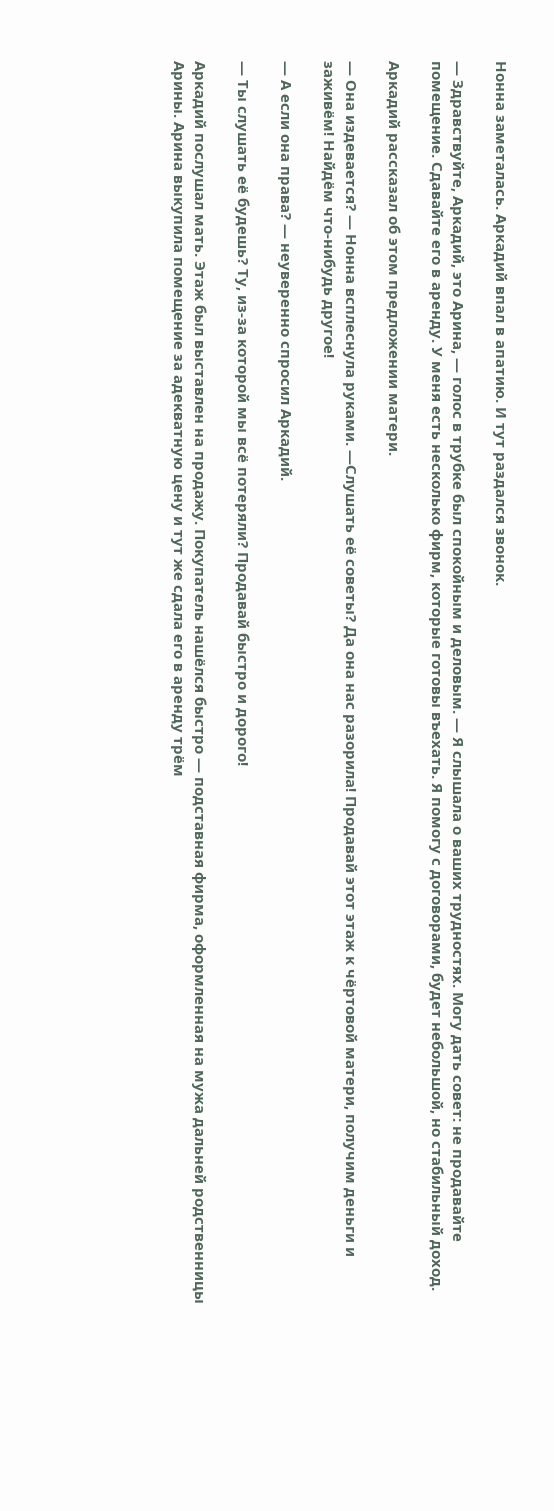Нонна заметалась. Аркадий впал в апатию. И тут раздался звонок.

— Здравствуйте, Аркадий, это Арина, — голос в трубке был спокойным и деловым. — Я слышала о ваших трудностях. Могу дать совет: не продавайте помещение. Сдавайте его в аренду. У меня есть несколько фирм, которые готовы въехать. Я помогу с договорами, будет небольшой, но стабильный доход.

Аркадий рассказал об этом предложении матери.

— Она издевается? — Нонна всплеснула руками. —Слушать её советы? Да она нас разорила! Продавай этот этаж к чёртовой матери, получим деньги и заживём! Найдём что-нибудь другое!

— А если она права? — неуверенно спросил Аркадий.

— Ты слушать её будешь? Ту, из-за которой мы всё потеряли? Продавай быстро и дорого!

Аркадий послушал мать. Этаж был выставлен на продажу. Покупатель нашёлся быстро — подставная фирма, оформленная на мужа дальней родственницы Арины. Арина выкупила помещение за адекватную цену и тут же сдала его в аренду трём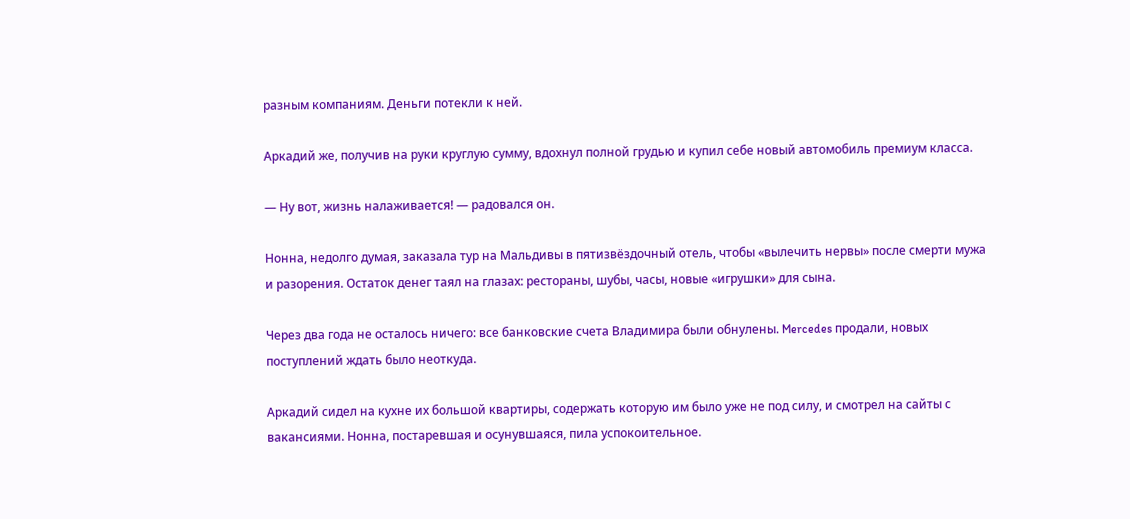разным компаниям. Деньги потекли к ней.

Аркадий же, получив на руки круглую сумму, вдохнул полной грудью и купил себе новый автомобиль премиум класса.

— Ну вот, жизнь налаживается! — радовался он.

Нонна, недолго думая, заказала тур на Мальдивы в пятизвёздочный отель, чтобы «вылечить нервы» после смерти мужа и разорения. Остаток денег таял на глазах: рестораны, шубы, часы, новые «игрушки» для сына.

Через два года не осталось ничего: все банковские счета Владимира были обнулены. Mercedes продали, новых поступлений ждать было неоткуда.

Аркадий сидел на кухне их большой квартиры, содержать которую им было уже не под силу, и смотрел на сайты с вакансиями. Нонна, постаревшая и осунувшаяся, пила успокоительное.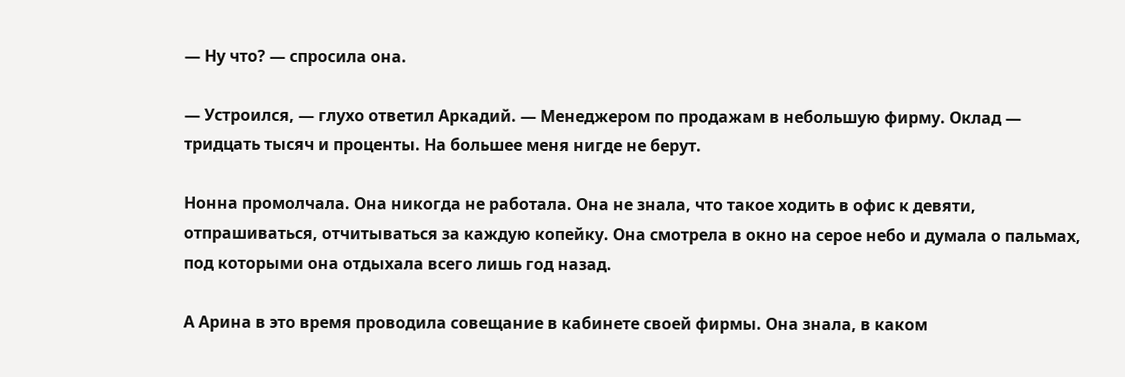— Ну что? — спросила она.

— Устроился, — глухо ответил Аркадий. — Менеджером по продажам в небольшую фирму. Оклад — тридцать тысяч и проценты. На большее меня нигде не берут.

Нонна промолчала. Она никогда не работала. Она не знала, что такое ходить в офис к девяти, отпрашиваться, отчитываться за каждую копейку. Она смотрела в окно на серое небо и думала о пальмах, под которыми она отдыхала всего лишь год назад.

А Арина в это время проводила совещание в кабинете своей фирмы. Она знала, в каком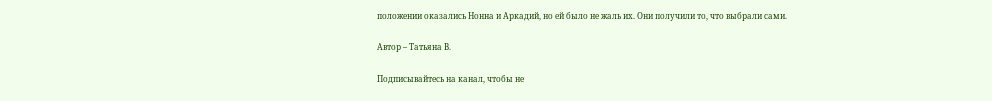положении оказались Нонна и Аркадий, но ей было не жаль их. Они получили то, что выбрали сами.

Автор – Татьяна В.

Подписывайтесь на канал, чтобы не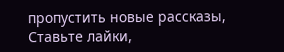пропустить новые рассказы, Ставьте лайки,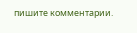пишите комментарии.